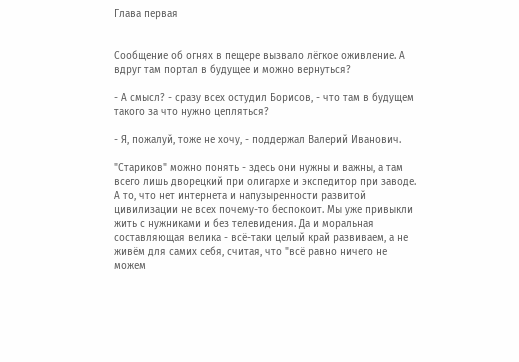Глава первая


Сообщение об огнях в пещере вызвало лёгкое оживление. А вдруг там портал в будущее и можно вернуться?

- А смысл? - сразу всех остудил Борисов, - что там в будущем такого за что нужно цепляться?

- Я, пожалуй, тоже не хочу, - поддержал Валерий Иванович.

"Стариков" можно понять - здесь они нужны и важны, а там всего лишь дворецкий при олигархе и экспедитор при заводе. А то, что нет интернета и напузыренности развитой цивилизации не всех почему-то беспокоит. Мы уже привыкли жить с нужниками и без телевидения. Да и моральная составляющая велика - всё-таки целый край развиваем, а не живём для самих себя, считая, что "всё равно ничего не можем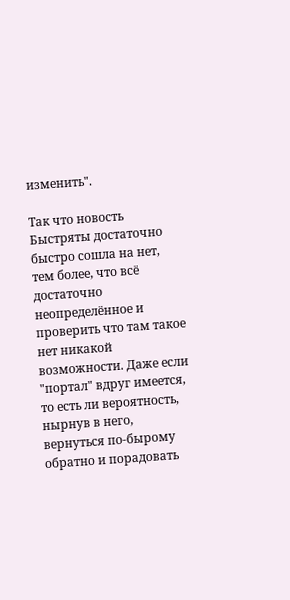изменить".

Так что новость Быстряты достаточно быстро сошла на нет, тем более, что всё достаточно неопределённое и проверить что там такое нет никакой возможности. Даже если "портал" вдруг имеется, то есть ли вероятность, нырнув в него, вернуться по-бырому обратно и порадовать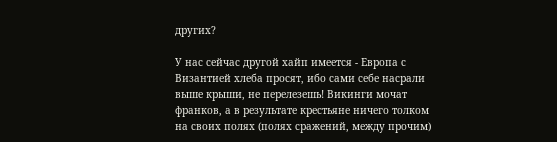других?

У нас сейчас другой хайп имеется - Европа с Византией хлеба просят, ибо сами себе насрали выше крыши, не перелезешь! Викинги мочат франков, а в результате крестьяне ничего толком на своих полях (полях сражений, между прочим)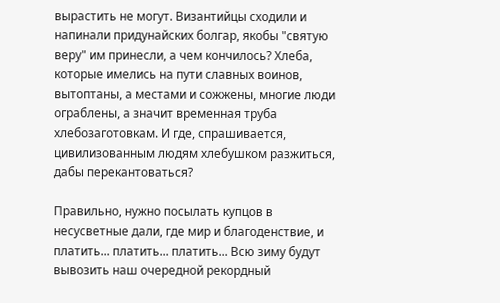вырастить не могут. Византийцы сходили и напинали придунайских болгар, якобы "святую веру" им принесли, а чем кончилось? Хлеба, которые имелись на пути славных воинов, вытоптаны, а местами и сожжены, многие люди ограблены, а значит временная труба хлебозаготовкам. И где, спрашивается, цивилизованным людям хлебушком разжиться, дабы перекантоваться?

Правильно, нужно посылать купцов в несусветные дали, где мир и благоденствие, и платить... платить... платить... Всю зиму будут вывозить наш очередной рекордный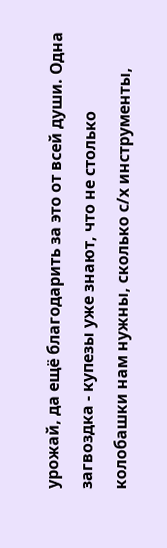урожай, да ещё благодарить за это от всей души. Одна загвоздка - купезы уже знают, что не столько колобашки нам нужны, сколько с/х инструменты,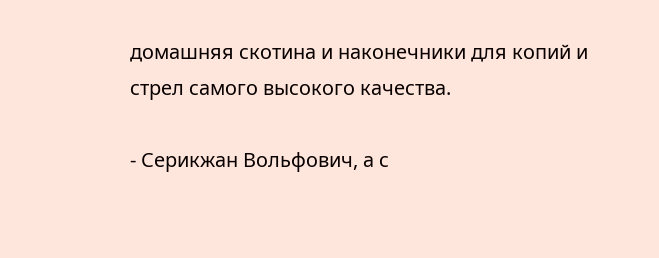домашняя скотина и наконечники для копий и стрел самого высокого качества.

- Серикжан Вольфович, а с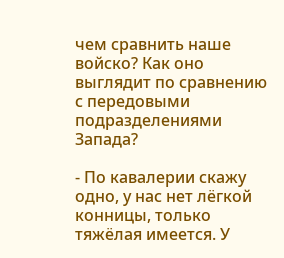чем сравнить наше войско? Как оно выглядит по сравнению с передовыми подразделениями Запада?

- По кавалерии скажу одно, у нас нет лёгкой конницы, только тяжёлая имеется. У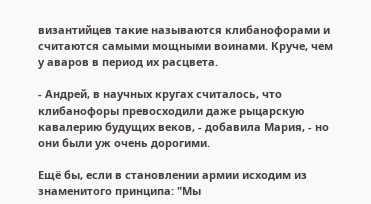византийцев такие называются клибанофорами и считаются самыми мощными воинами. Круче, чем у аваров в период их расцвета.

- Андрей, в научных кругах считалось, что клибанофоры превосходили даже рыцарскую кавалерию будущих веков, - добавила Мария, - но они были уж очень дорогими.

Ещё бы, если в становлении армии исходим из знаменитого принципа: "Мы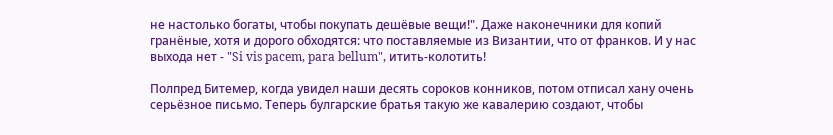не настолько богаты, чтобы покупать дешёвые вещи!". Даже наконечники для копий гранёные, хотя и дорого обходятся: что поставляемые из Византии, что от франков. И у нас выхода нет - "Si vis pacem, para bellum", итить-колотить!

Полпред Битемер, когда увидел наши десять сороков конников, потом отписал хану очень серьёзное письмо. Теперь булгарские братья такую же кавалерию создают, чтобы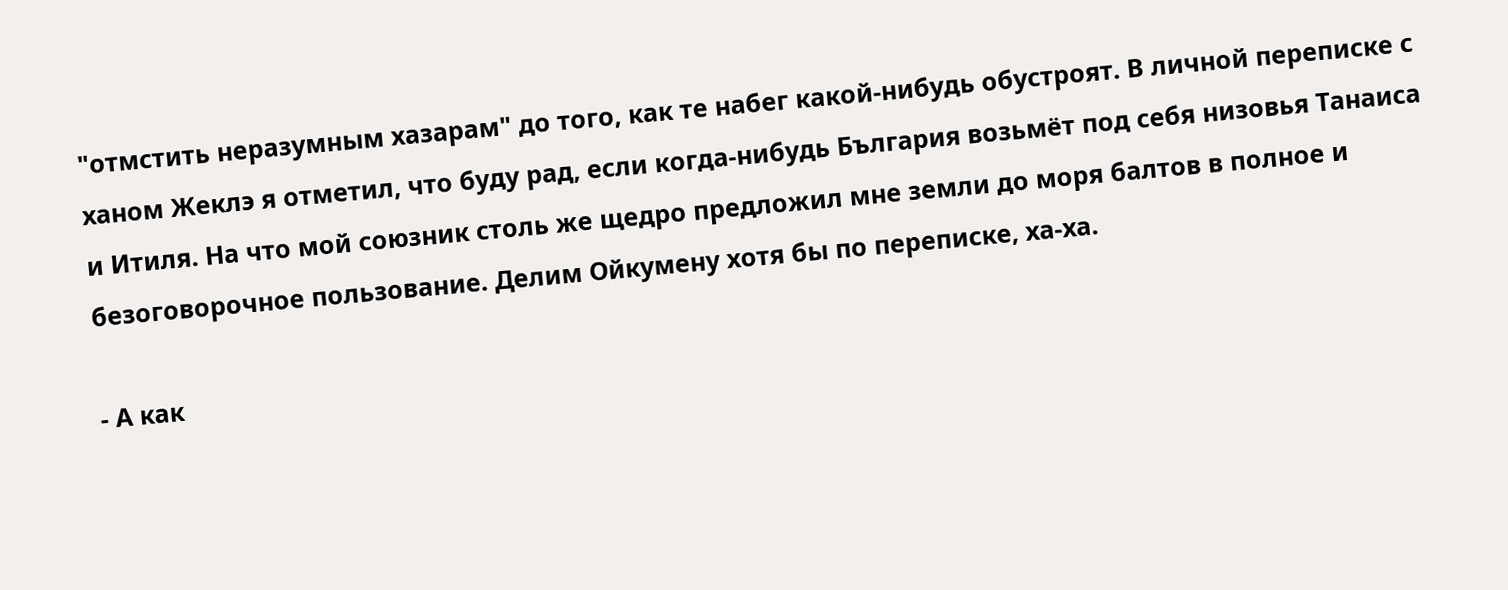"отмстить неразумным хазарам" до того, как те набег какой-нибудь обустроят. В личной переписке с ханом Жеклэ я отметил, что буду рад, если когда-нибудь България возьмёт под себя низовья Танаиса и Итиля. На что мой союзник столь же щедро предложил мне земли до моря балтов в полное и безоговорочное пользование. Делим Ойкумену хотя бы по переписке, ха-ха.

- А как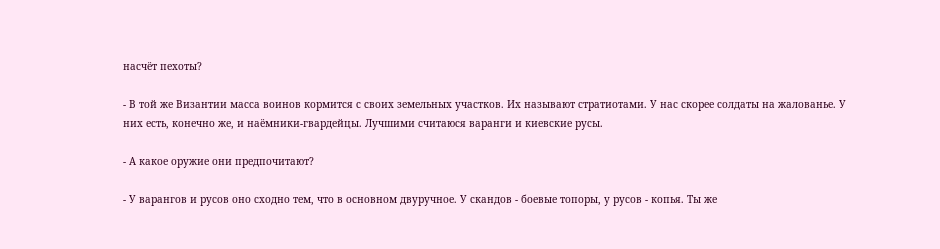насчёт пехоты?

- В той же Византии масса воинов кормится с своих земельных участков. Их называют стратиотами. У нас скорее солдаты на жалованье. У них есть, конечно же, и наёмники-гвардейцы. Лучшими считаюся варанги и киевские русы.

- А какое оружие они предпочитают?

- У варангов и русов оно сходно тем, что в основном двуручное. У скандов - боевые топоры, у русов - копья. Ты же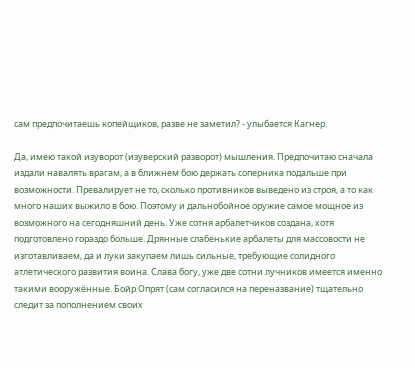сам предпочитаешь копейщиков, разве не заметил? - улыбается Кагнер.

Да, имею такой изуворот (изуверский разворот) мышления. Предпочитаю сначала издали навалять врагам, а в ближнем бою держать соперника подальше при возможности. Превалирует не то, сколько противников выведено из строя, а то как много наших выжило в бою. Поэтому и дальнобойное оружие самое мощное из возможного на сегодняшний день. Уже сотня арбалетчиков создана, хотя подготовлено гораздо больше. Дрянные слабенькие арбалеты для массовости не изготавливаем, да и луки закупаем лишь сильные, требующие солидного атлетического развития воина. Слава богу, уже две сотни лучников имеется именно такими вооружённые. Бойр Опрят (сам согласился на переназвание) тщательно следит за пополнением своих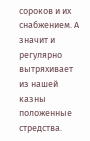сороков и их снабжением. А значит и регулярно вытряхивает из нашей казны положенные стредства.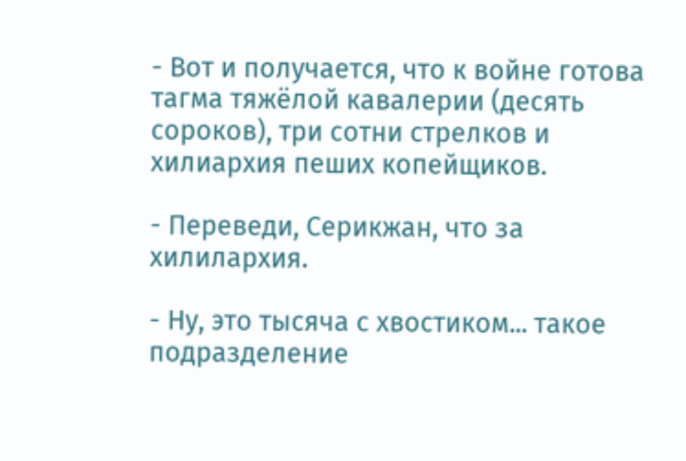- Вот и получается, что к войне готова тагма тяжёлой кавалерии (десять сороков), три сотни стрелков и хилиархия пеших копейщиков.

- Переведи, Серикжан, что за хилилархия.

- Ну, это тысяча с хвостиком... такое подразделение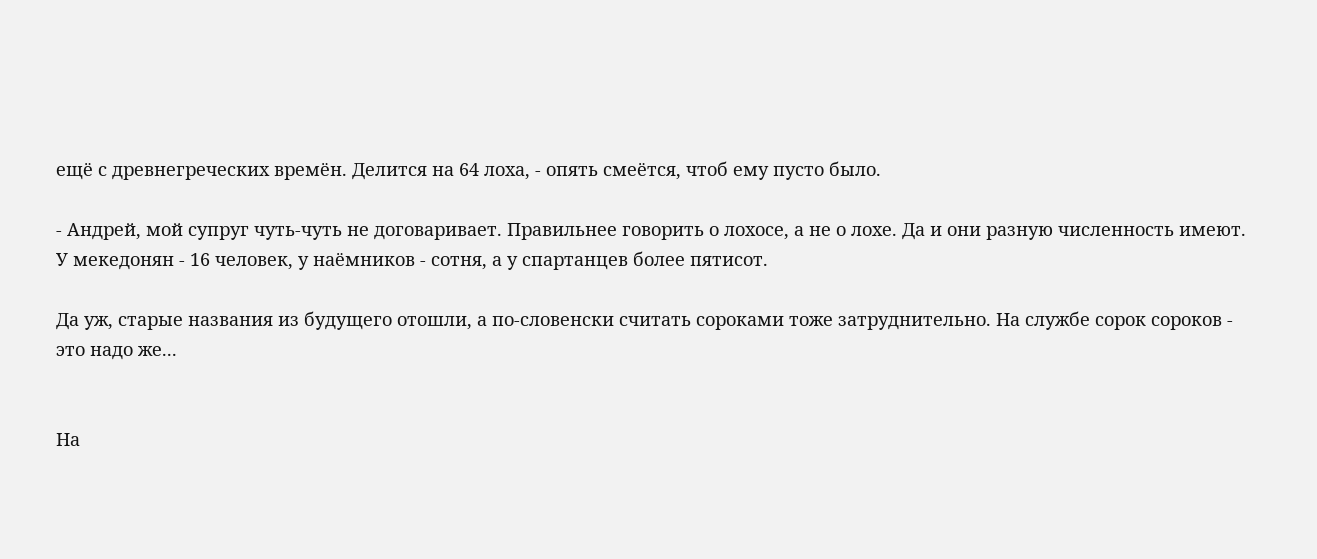ещё с древнегреческих времён. Делится на 64 лоха, - опять смеётся, чтоб ему пусто было.

- Андрей, мой супруг чуть-чуть не договаривает. Правильнее говорить о лохосе, а не о лохе. Да и они разную численность имеют. У мекедонян - 16 человек, у наёмников - сотня, а у спартанцев более пятисот.

Да уж, старые названия из будущего отошли, а по-словенски считать сороками тоже затруднительно. На службе сорок сороков - это надо же...


На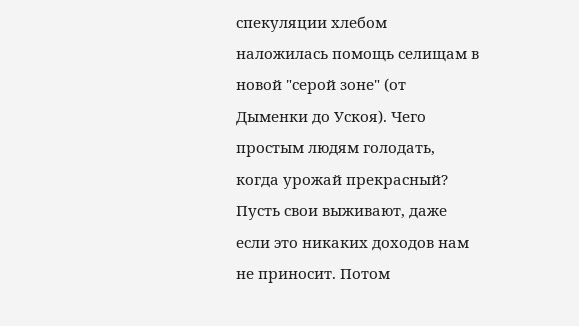спекуляции хлебом наложилась помощь селищам в новой "серой зоне" (от Дыменки до Ускоя). Чего простым людям голодать, когда урожай прекрасный? Пусть свои выживают, даже если это никаких доходов нам не приносит. Потом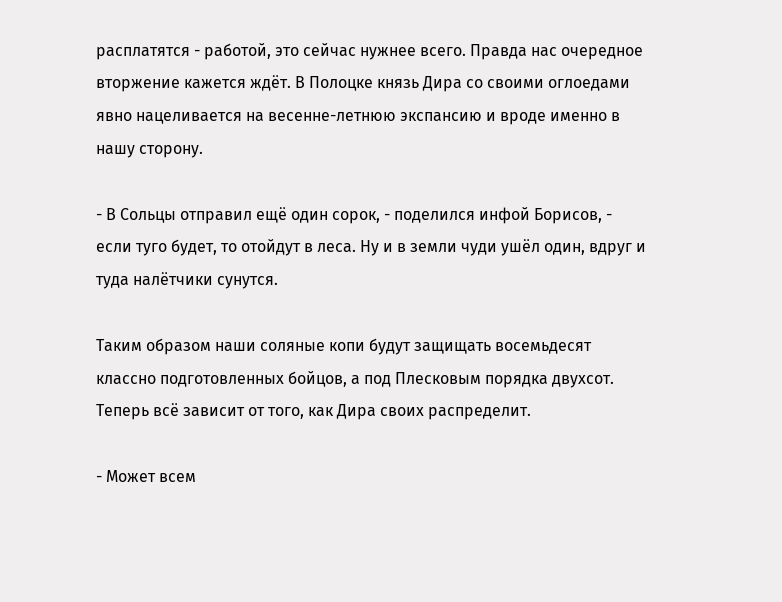расплатятся - работой, это сейчас нужнее всего. Правда нас очередное вторжение кажется ждёт. В Полоцке князь Дира со своими оглоедами явно нацеливается на весенне-летнюю экспансию и вроде именно в нашу сторону.

- В Сольцы отправил ещё один сорок, - поделился инфой Борисов, - если туго будет, то отойдут в леса. Ну и в земли чуди ушёл один, вдруг и туда налётчики сунутся.

Таким образом наши соляные копи будут защищать восемьдесят классно подготовленных бойцов, а под Плесковым порядка двухсот. Теперь всё зависит от того, как Дира своих распределит.

- Может всем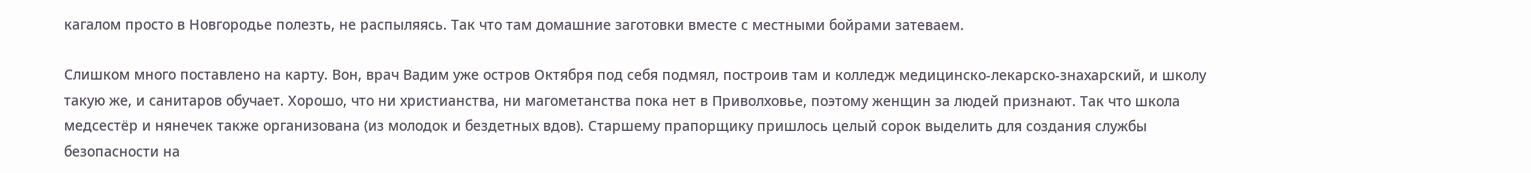кагалом просто в Новгородье полезть, не распыляясь. Так что там домашние заготовки вместе с местными бойрами затеваем.

Слишком много поставлено на карту. Вон, врач Вадим уже остров Октября под себя подмял, построив там и колледж медицинско-лекарско-знахарский, и школу такую же, и санитаров обучает. Хорошо, что ни христианства, ни магометанства пока нет в Приволховье, поэтому женщин за людей признают. Так что школа медсестёр и нянечек также организована (из молодок и бездетных вдов). Старшему прапорщику пришлось целый сорок выделить для создания службы безопасности на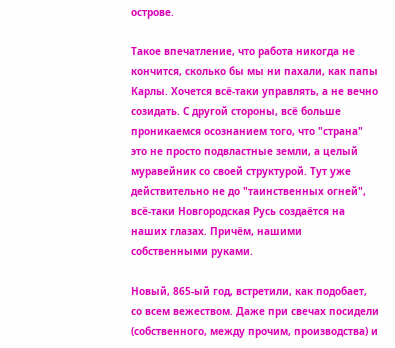острове.

Такое впечатление, что работа никогда не кончится, сколько бы мы ни пахали, как папы Карлы. Хочется всё-таки управлять, а не вечно созидать. С другой стороны, всё больше проникаемся осознанием того, что "страна" это не просто подвластные земли, а целый муравейник со своей структурой. Тут уже действительно не до "таинственных огней", всё-таки Новгородская Русь создаётся на наших глазах. Причём, нашими собственными руками.

Новый, 865-ый год, встретили, как подобает, со всем вежеством. Даже при свечах посидели (собственного, между прочим, производства) и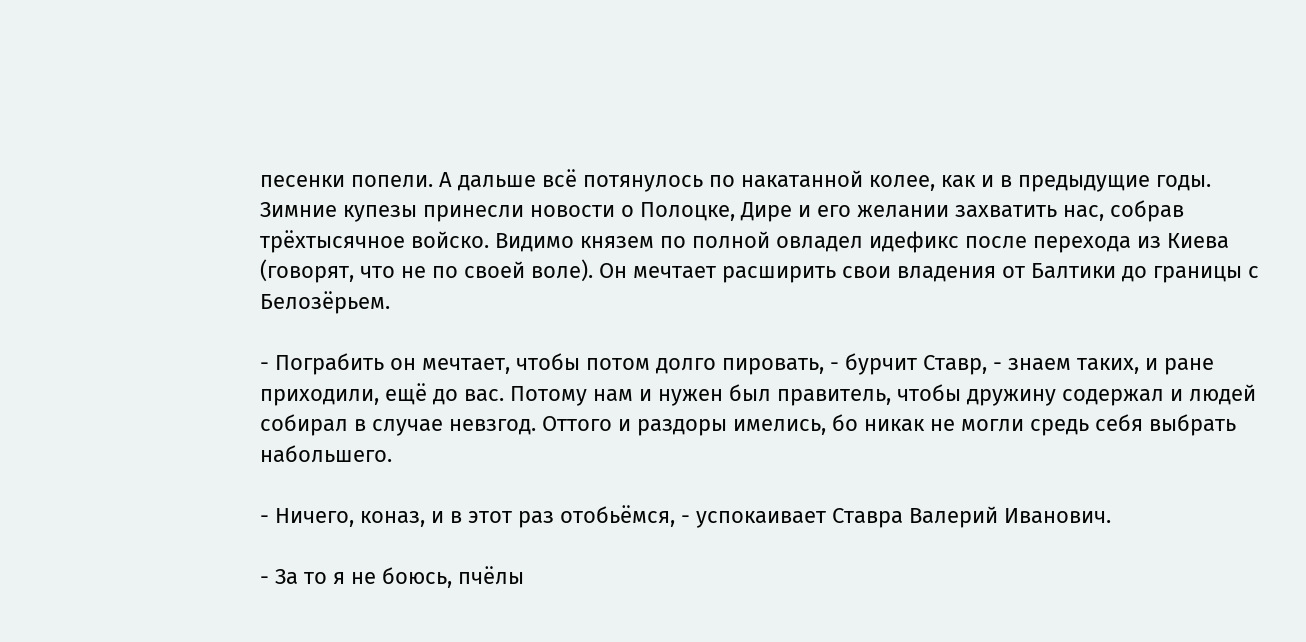песенки попели. А дальше всё потянулось по накатанной колее, как и в предыдущие годы. Зимние купезы принесли новости о Полоцке, Дире и его желании захватить нас, собрав трёхтысячное войско. Видимо князем по полной овладел идефикс после перехода из Киева (говорят, что не по своей воле). Он мечтает расширить свои владения от Балтики до границы с Белозёрьем.

- Пограбить он мечтает, чтобы потом долго пировать, - бурчит Ставр, - знаем таких, и ране приходили, ещё до вас. Потому нам и нужен был правитель, чтобы дружину содержал и людей собирал в случае невзгод. Оттого и раздоры имелись, бо никак не могли средь себя выбрать набольшего.

- Ничего, коназ, и в этот раз отобьёмся, - успокаивает Ставра Валерий Иванович.

- За то я не боюсь, пчёлы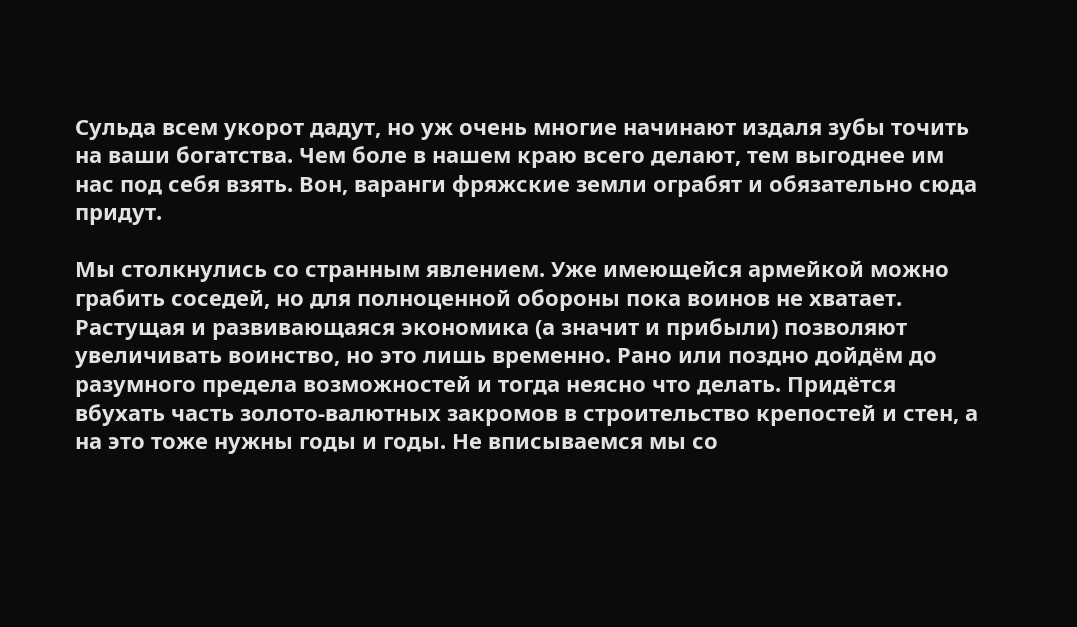Сульда всем укорот дадут, но уж очень многие начинают издаля зубы точить на ваши богатства. Чем боле в нашем краю всего делают, тем выгоднее им нас под себя взять. Вон, варанги фряжские земли ограбят и обязательно сюда придут.

Мы столкнулись со странным явлением. Уже имеющейся армейкой можно грабить соседей, но для полноценной обороны пока воинов не хватает. Растущая и развивающаяся экономика (а значит и прибыли) позволяют увеличивать воинство, но это лишь временно. Рано или поздно дойдём до разумного предела возможностей и тогда неясно что делать. Придётся вбухать часть золото-валютных закромов в строительство крепостей и стен, а на это тоже нужны годы и годы. Не вписываемся мы со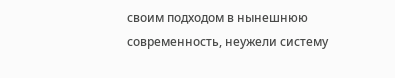своим подходом в нынешнюю современность, неужели систему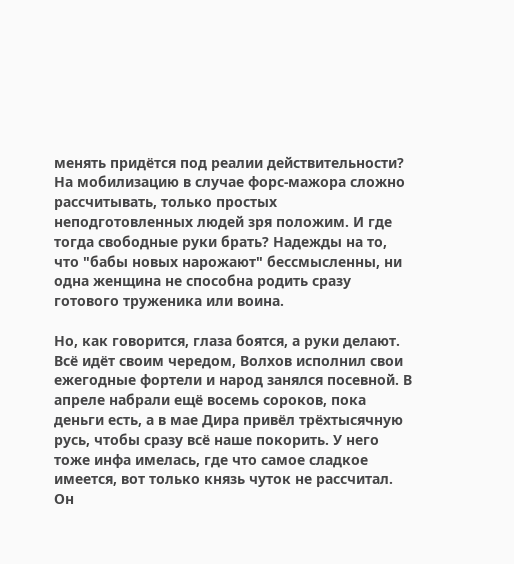менять придётся под реалии действительности? На мобилизацию в случае форс-мажора сложно рассчитывать, только простых неподготовленных людей зря положим. И где тогда свободные руки брать? Надежды на то, что "бабы новых нарожают" бессмысленны, ни одна женщина не способна родить сразу готового труженика или воина.

Но, как говорится, глаза боятся, а руки делают. Всё идёт своим чередом, Волхов исполнил свои ежегодные фортели и народ занялся посевной. В апреле набрали ещё восемь сороков, пока деньги есть, а в мае Дира привёл трёхтысячную русь, чтобы сразу всё наше покорить. У него тоже инфа имелась, где что самое сладкое имеется, вот только князь чуток не рассчитал. Он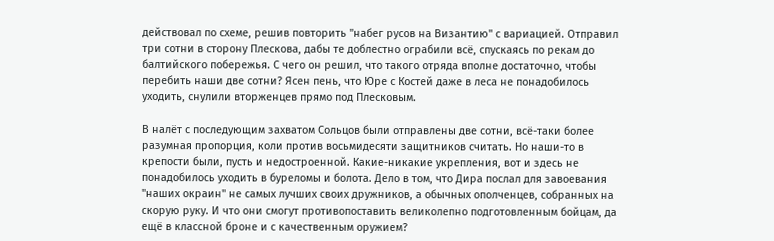действовал по схеме, решив повторить "набег русов на Византию" с вариацией. Отправил три сотни в сторону Плескова, дабы те доблестно ограбили всё, спускаясь по рекам до балтийского побережья. С чего он решил, что такого отряда вполне достаточно, чтобы перебить наши две сотни? Ясен пень, что Юре с Костей даже в леса не понадобилось уходить, снулили вторженцев прямо под Плесковым.

В налёт с последующим захватом Сольцов были отправлены две сотни, всё-таки более разумная пропорция, коли против восьмидесяти защитников считать. Но наши-то в крепости были, пусть и недостроенной. Какие-никакие укрепления, вот и здесь не понадобилось уходить в буреломы и болота. Дело в том, что Дира послал для завоевания "наших окраин" не самых лучших своих дружников, а обычных ополченцев, собранных на скорую руку. И что они смогут противопоставить великолепно подготовленным бойцам, да ещё в классной броне и с качественным оружием?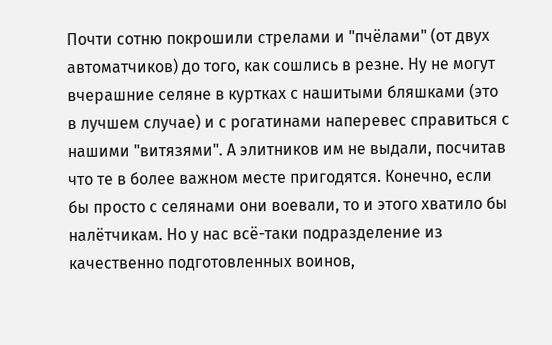Почти сотню покрошили стрелами и "пчёлами" (от двух автоматчиков) до того, как сошлись в резне. Ну не могут вчерашние селяне в куртках с нашитыми бляшками (это в лучшем случае) и с рогатинами наперевес справиться с нашими "витязями". А элитников им не выдали, посчитав что те в более важном месте пригодятся. Конечно, если бы просто с селянами они воевали, то и этого хватило бы налётчикам. Но у нас всё-таки подразделение из качественно подготовленных воинов,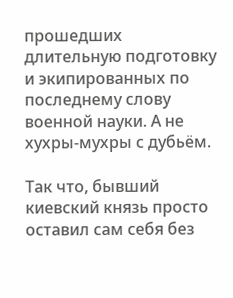прошедших длительную подготовку и экипированных по последнему слову военной науки. А не хухры-мухры с дубьём.

Так что, бывший киевский князь просто оставил сам себя без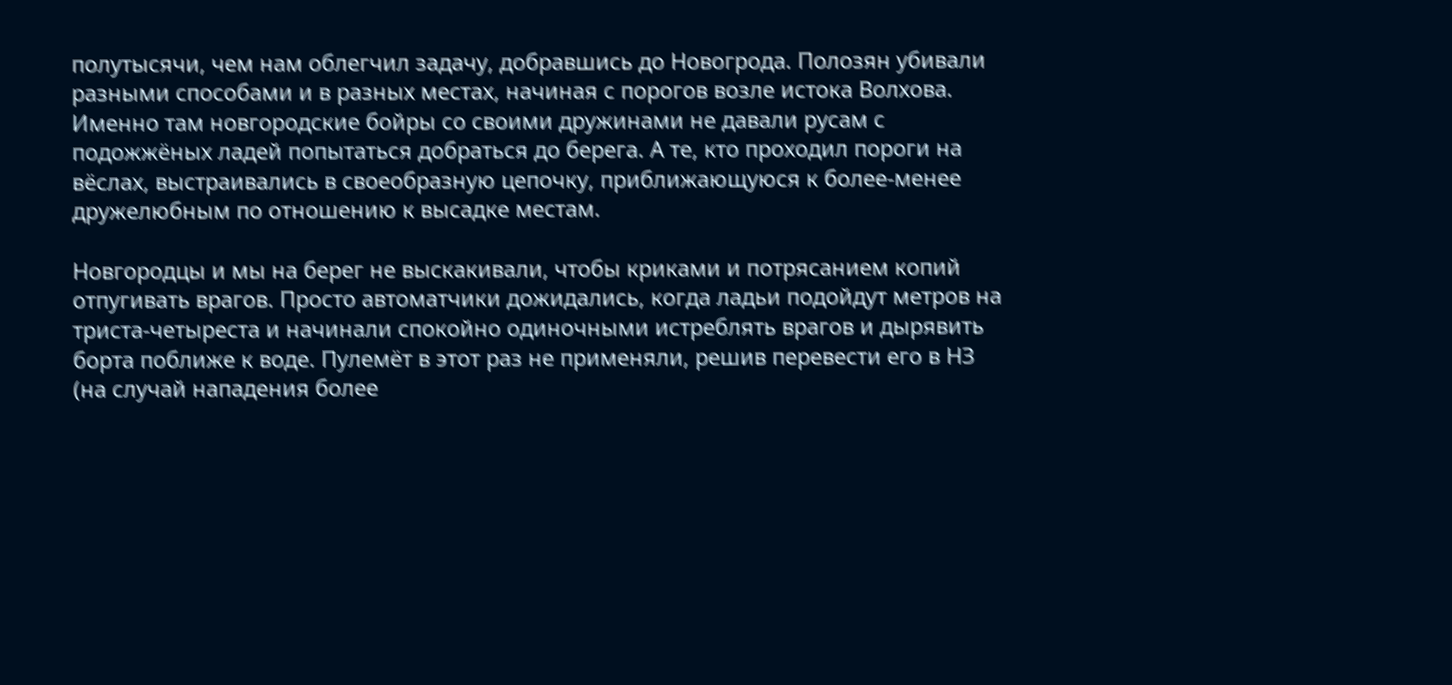полутысячи, чем нам облегчил задачу, добравшись до Новогрода. Полозян убивали разными способами и в разных местах, начиная с порогов возле истока Волхова. Именно там новгородские бойры со своими дружинами не давали русам с подожжёных ладей попытаться добраться до берега. А те, кто проходил пороги на вёслах, выстраивались в своеобразную цепочку, приближающуюся к более-менее дружелюбным по отношению к высадке местам.

Новгородцы и мы на берег не выскакивали, чтобы криками и потрясанием копий отпугивать врагов. Просто автоматчики дожидались, когда ладьи подойдут метров на триста-четыреста и начинали спокойно одиночными истреблять врагов и дырявить борта поближе к воде. Пулемёт в этот раз не применяли, решив перевести его в НЗ (на случай нападения более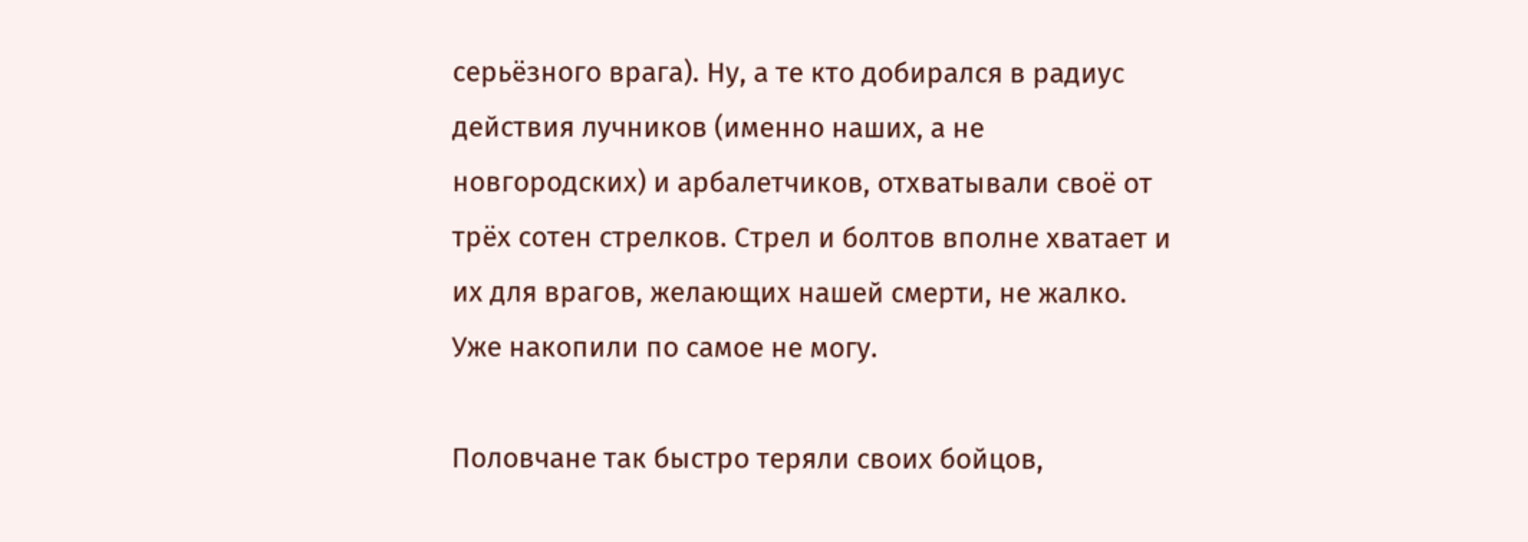серьёзного врага). Ну, а те кто добирался в радиус действия лучников (именно наших, а не новгородских) и арбалетчиков, отхватывали своё от трёх сотен стрелков. Стрел и болтов вполне хватает и их для врагов, желающих нашей смерти, не жалко. Уже накопили по самое не могу.

Половчане так быстро теряли своих бойцов,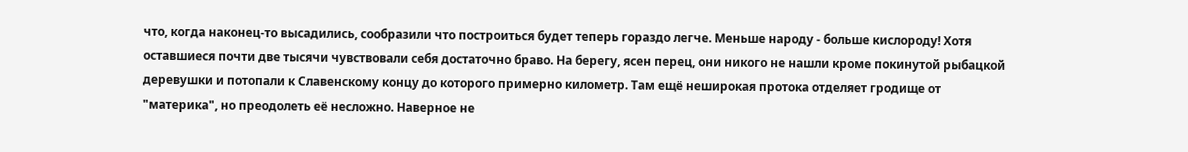что, когда наконец-то высадились, сообразили что построиться будет теперь гораздо легче. Меньше народу - больше кислороду! Хотя оставшиеся почти две тысячи чувствовали себя достаточно браво. На берегу, ясен перец, они никого не нашли кроме покинутой рыбацкой деревушки и потопали к Славенскому концу до которого примерно километр. Там ещё неширокая протока отделяет гродище от "материка", но преодолеть её несложно. Наверное не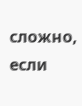сложно, если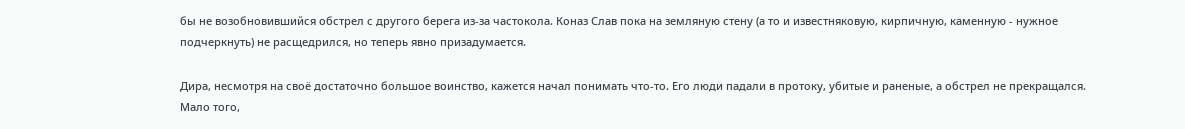бы не возобновившийся обстрел с другого берега из-за частокола. Коназ Слав пока на земляную стену (а то и известняковую, кирпичную, каменную - нужное подчеркнуть) не расщедрился, но теперь явно призадумается.

Дира, несмотря на своё достаточно большое воинство, кажется начал понимать что-то. Его люди падали в протоку, убитые и раненые, а обстрел не прекращался. Мало того,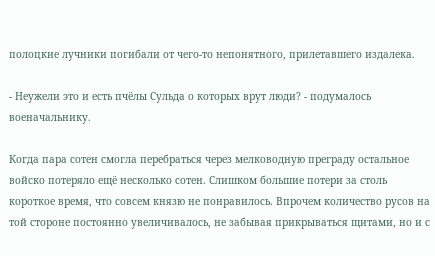полоцкие лучники погибали от чего-то непонятного, прилетавшего издалека.

- Неужели это и есть пчёлы Сульда о которых врут люди? - подумалось военачальнику.

Когда пара сотен смогла перебраться через мелководную преграду остальное войско потеряло ещё несколько сотен. Слишком большие потери за столь короткое время, что совсем князю не понравилось. Впрочем количество русов на той стороне постоянно увеличивалось, не забывая прикрываться щитами, но и с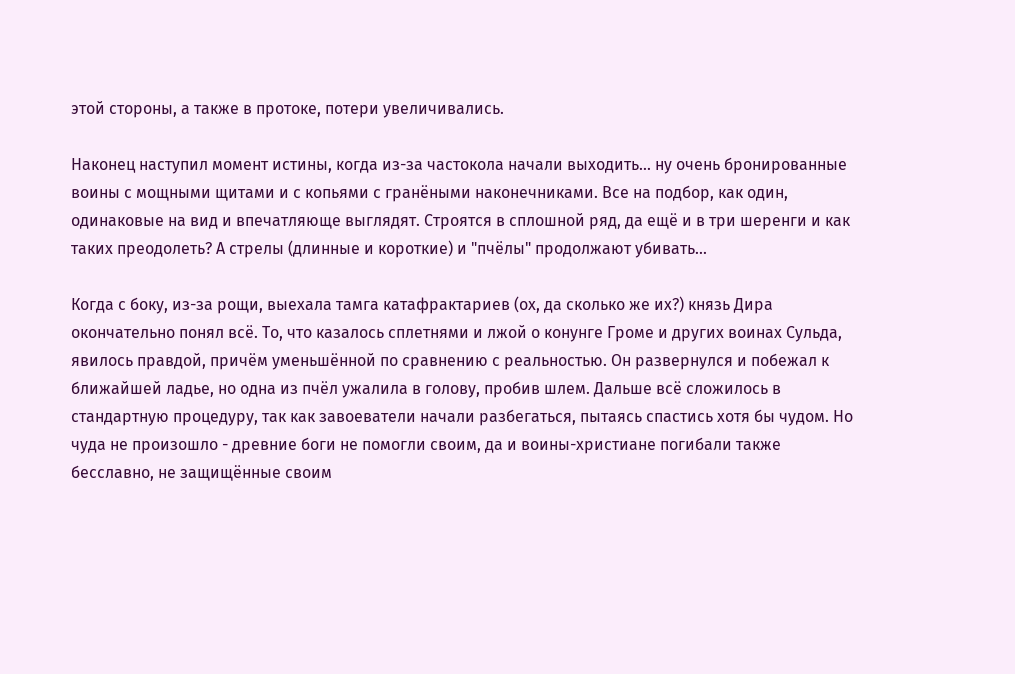этой стороны, а также в протоке, потери увеличивались.

Наконец наступил момент истины, когда из-за частокола начали выходить... ну очень бронированные воины с мощными щитами и с копьями с гранёными наконечниками. Все на подбор, как один, одинаковые на вид и впечатляюще выглядят. Строятся в сплошной ряд, да ещё и в три шеренги и как таких преодолеть? А стрелы (длинные и короткие) и "пчёлы" продолжают убивать...

Когда с боку, из-за рощи, выехала тамга катафрактариев (ох, да сколько же их?) князь Дира окончательно понял всё. То, что казалось сплетнями и лжой о конунге Громе и других воинах Сульда, явилось правдой, причём уменьшённой по сравнению с реальностью. Он развернулся и побежал к ближайшей ладье, но одна из пчёл ужалила в голову, пробив шлем. Дальше всё сложилось в стандартную процедуру, так как завоеватели начали разбегаться, пытаясь спастись хотя бы чудом. Но чуда не произошло - древние боги не помогли своим, да и воины-христиане погибали также бесславно, не защищённые своим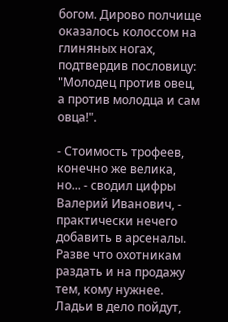богом. Дирово полчище оказалось колоссом на глиняных ногах, подтвердив пословицу: "Молодец против овец, а против молодца и сам овца!".

- Стоимость трофеев, конечно же велика, но... - сводил цифры Валерий Иванович, - практически нечего добавить в арсеналы. Разве что охотникам раздать и на продажу тем, кому нужнее. Ладьи в дело пойдут,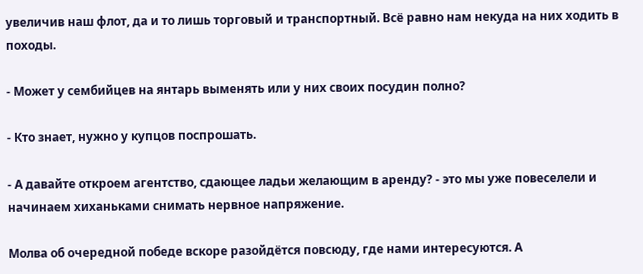увеличив наш флот, да и то лишь торговый и транспортный. Всё равно нам некуда на них ходить в походы.

- Может у сембийцев на янтарь выменять или у них своих посудин полно?

- Кто знает, нужно у купцов поспрошать.

- А давайте откроем агентство, сдающее ладьи желающим в аренду? - это мы уже повеселели и начинаем хиханьками снимать нервное напряжение.

Молва об очередной победе вскоре разойдётся повсюду, где нами интересуются. А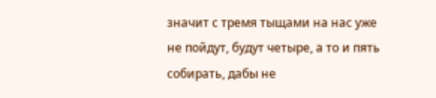значит с тремя тыщами на нас уже не пойдут, будут четыре, а то и пять собирать, дабы не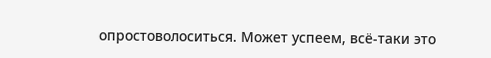опростоволоситься. Может успеем, всё-таки это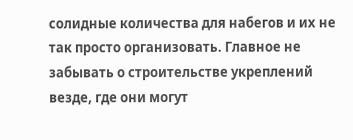солидные количества для набегов и их не так просто организовать. Главное не забывать о строительстве укреплений везде, где они могут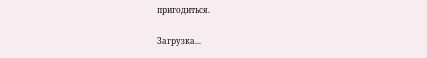пригодиться.

Загрузка...